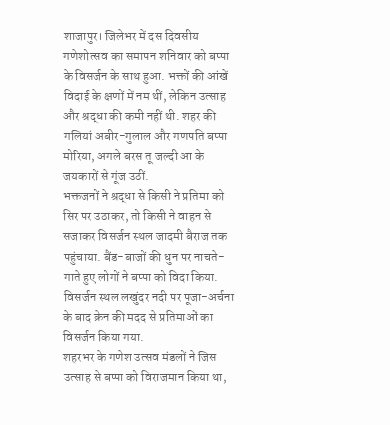शाजापुर। जिलेभर में दस दिवसीय गणेशोत्सव का समापन शनिवार को बप्पा के विसर्जन के साथ हुआ. भक्तों की आंखें विदाई के क्षणों में नम थीं, लेकिन उत्साह और श्रद्धा की कमी नहीं थी. शहर की गलियां अबीर-गुलाल और गणपति बप्पा मोरिया, अगले बरस तू जल्दी आ के जयकारों से गूंज उठीं.
भक्तजनों ने श्रद्धा से किसी ने प्रतिमा को सिर पर उठाकर, तो किसी ने वाहन से सजाकर विसर्जन स्थल जादमी बैराज तक पहुंचाया. बैंड-बाजों की धुन पर नाचते-गाते हुए लोगों ने बप्पा को विदा किया. विसर्जन स्थल लखुंदर नदी पर पूजा-अर्चना के बाद क्रेन की मदद से प्रतिमाओं का विसर्जन किया गया.
शहरभर के गणेश उत्सव मंडलों ने जिस उत्साह से बप्पा को विराजमान किया था,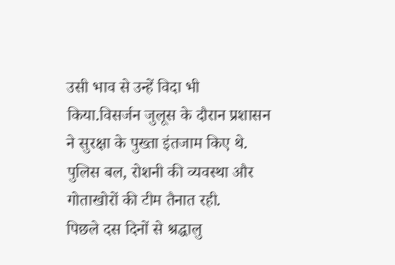उसी भाव से उन्हें विदा भी किया.विसर्जन जुलूस के दौरान प्रशासन ने सुरक्षा के पुख्ता इंतजाम किए थे. पुलिस बल, रोशनी की व्यवस्था और गोताखोरों की टीम तैनात रही.
पिछले दस दिनों से श्रद्धालु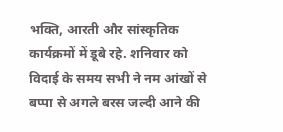भक्ति, आरती और सांस्कृतिक कार्यक्रमों में डूबे रहे. शनिवार को विदाई के समय सभी ने नम आंखों से बप्पा से अगले बरस जल्दी आने की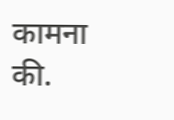कामना की.